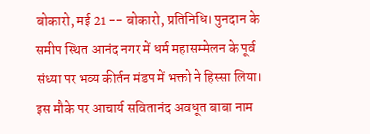बोकारो, मई 21 -- बोकारो, प्रतिनिधि। पुनदान के समीप स्थित आनंद नगर में धर्म महासम्मेलन के पूर्व संध्या पर भव्य कीर्तन मंडप में भक्तो ने हिस्सा लिया। इस मौके पर आचार्य सवितानंद अवधूत बाबा नाम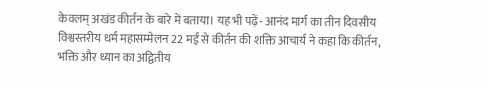केवलम् अखंड कीर्तन के बारे में बताया। यह भी पढ़ें- आनंद मार्ग का तीन दिवसीय विश्वस्तरीय धर्म महासम्मेलन 22 मई से कीर्तन की शक्ति आचार्य ने कहा कि कीर्तन, भक्ति और ध्यान का अद्वितीय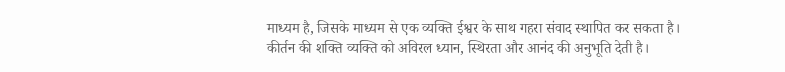माध्यम है, जिसके माध्यम से एक व्यक्ति ईश्वर के साथ गहरा संवाद स्थापित कर सकता है। कीर्तन की शक्ति व्यक्ति को अविरल ध्यान, स्थिरता और आनंद की अनुभूति देती है।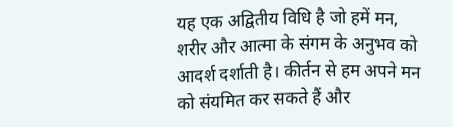यह एक अद्वितीय विधि है जो हमें मन, शरीर और आत्मा के संगम के अनुभव को आदर्श दर्शाती है। कीर्तन से हम अपने मन को संयमित कर सकते हैं और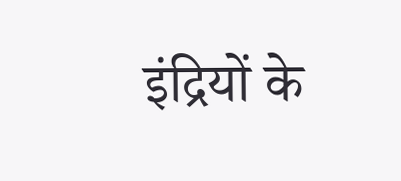इंद्रियों के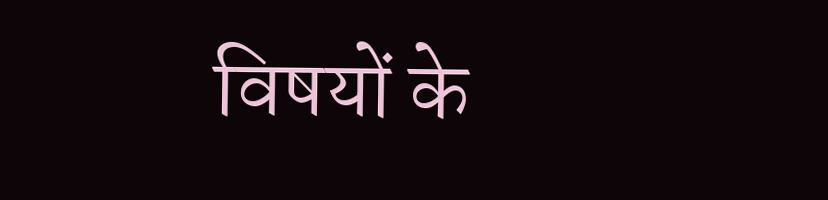विषयों के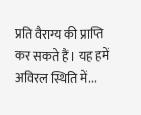प्रति वैराग्य की प्राप्ति कर सकते हैं। यह हमें अविरल स्थिति में...